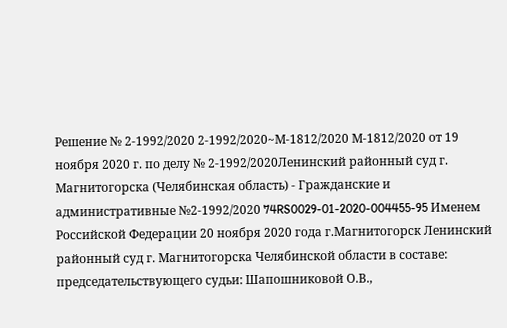Решение № 2-1992/2020 2-1992/2020~М-1812/2020 М-1812/2020 от 19 ноября 2020 г. по делу № 2-1992/2020Ленинский районный суд г. Магнитогорска (Челябинская область) - Гражданские и административные №2-1992/2020 74RS0029-01-2020-004455-95 Именем Российской Федерации 20 ноября 2020 года г.Магнитогорск Ленинский районный суд г. Магнитогорска Челябинской области в составе: председательствующего судьи: Шапошниковой О.В.,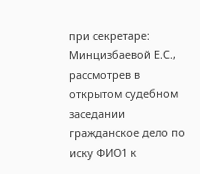при секретаре: Минцизбаевой Е.С., рассмотрев в открытом судебном заседании гражданское дело по иску ФИО1 к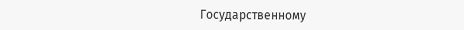Государственному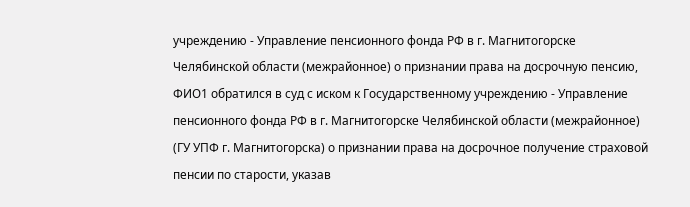учреждению - Управление пенсионного фонда РФ в г. Магнитогорске Челябинской области (межрайонное) о признании права на досрочную пенсию, ФИО1 обратился в суд с иском к Государственному учреждению - Управление пенсионного фонда РФ в г. Магнитогорске Челябинской области (межрайонное) (ГУ УПФ г. Магнитогорска) о признании права на досрочное получение страховой пенсии по старости, указав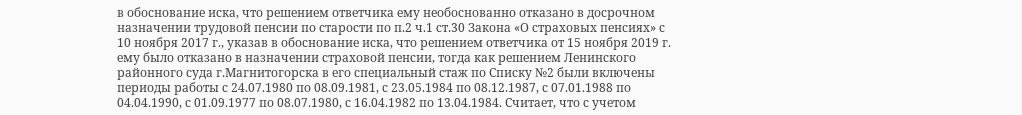в обоснование иска, что решением ответчика ему необоснованно отказано в досрочном назначении трудовой пенсии по старости по п.2 ч.1 ст.30 Закона «О страховых пенсиях» с 10 ноября 2017 г., указав в обоснование иска, что решением ответчика от 15 ноября 2019 г. ему было отказано в назначении страховой пенсии, тогда как решением Ленинского районного суда г.Магнитогорска в его специальный стаж по Списку №2 были включены периоды работы с 24.07.1980 по 08.09.1981, с 23.05.1984 по 08.12.1987, с 07.01.1988 по 04.04.1990, с 01.09.1977 по 08.07.1980, с 16.04.1982 по 13.04.1984. Считает, что с учетом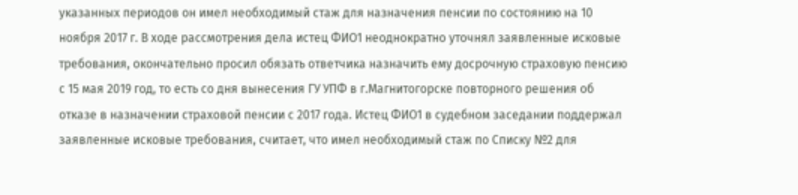указанных периодов он имел необходимый стаж для назначения пенсии по состоянию на 10 ноября 2017 г. В ходе рассмотрения дела истец ФИО1 неоднократно уточнял заявленные исковые требования, окончательно просил обязать ответчика назначить ему досрочную страховую пенсию с 15 мая 2019 год, то есть со дня вынесения ГУ УПФ в г.Магнитогорске повторного решения об отказе в назначении страховой пенсии с 2017 года. Истец ФИО1 в судебном заседании поддержал заявленные исковые требования, считает, что имел необходимый стаж по Списку №2 для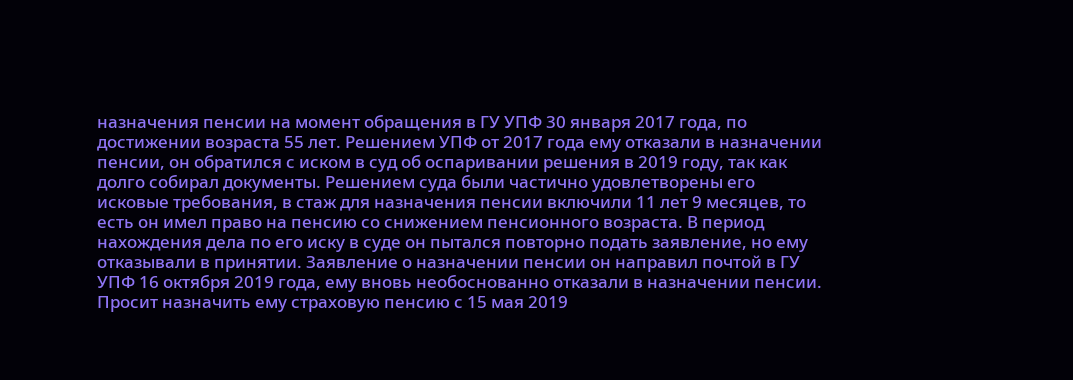назначения пенсии на момент обращения в ГУ УПФ 30 января 2017 года, по достижении возраста 55 лет. Решением УПФ от 2017 года ему отказали в назначении пенсии, он обратился с иском в суд об оспаривании решения в 2019 году, так как долго собирал документы. Решением суда были частично удовлетворены его исковые требования, в стаж для назначения пенсии включили 11 лет 9 месяцев, то есть он имел право на пенсию со снижением пенсионного возраста. В период нахождения дела по его иску в суде он пытался повторно подать заявление, но ему отказывали в принятии. Заявление о назначении пенсии он направил почтой в ГУ УПФ 16 октября 2019 года, ему вновь необоснованно отказали в назначении пенсии. Просит назначить ему страховую пенсию с 15 мая 2019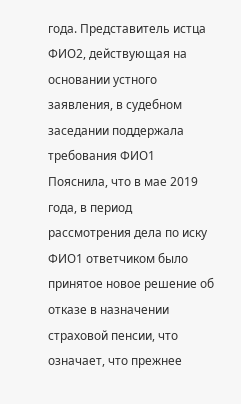года. Представитель истца ФИО2, действующая на основании устного заявления, в судебном заседании поддержала требования ФИО1 Пояснила, что в мае 2019 года, в период рассмотрения дела по иску ФИО1 ответчиком было принятое новое решение об отказе в назначении страховой пенсии, что означает, что прежнее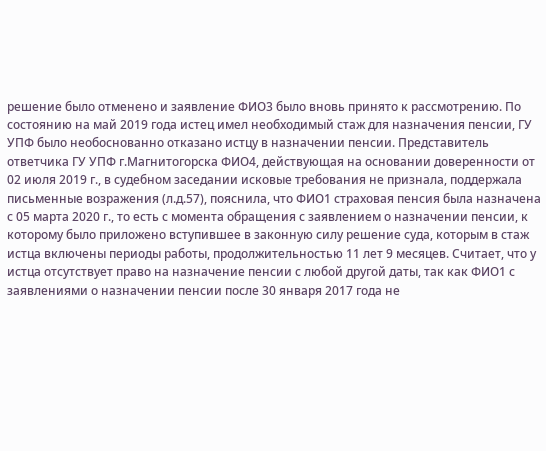решение было отменено и заявление ФИО3 было вновь принято к рассмотрению. По состоянию на май 2019 года истец имел необходимый стаж для назначения пенсии, ГУ УПФ было необоснованно отказано истцу в назначении пенсии. Представитель ответчика ГУ УПФ г.Магнитогорска ФИО4, действующая на основании доверенности от 02 июля 2019 г., в судебном заседании исковые требования не признала, поддержала письменные возражения (л.д.57), пояснила, что ФИО1 страховая пенсия была назначена с 05 марта 2020 г., то есть с момента обращения с заявлением о назначении пенсии, к которому было приложено вступившее в законную силу решение суда, которым в стаж истца включены периоды работы, продолжительностью 11 лет 9 месяцев. Считает, что у истца отсутствует право на назначение пенсии с любой другой даты, так как ФИО1 с заявлениями о назначении пенсии после 30 января 2017 года не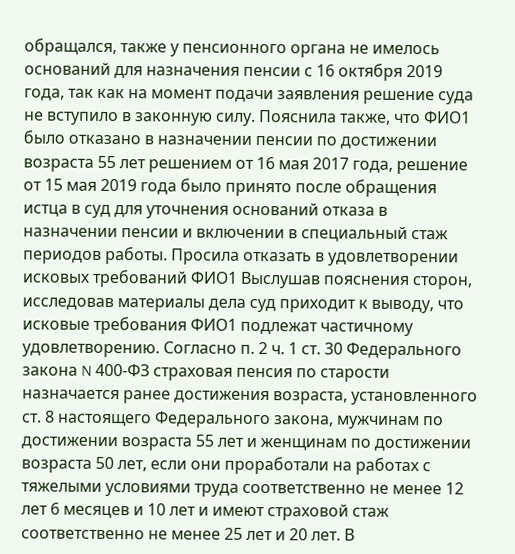обращался, также у пенсионного органа не имелось оснований для назначения пенсии с 16 октября 2019 года, так как на момент подачи заявления решение суда не вступило в законную силу. Пояснила также, что ФИО1 было отказано в назначении пенсии по достижении возраста 55 лет решением от 16 мая 2017 года, решение от 15 мая 2019 года было принято после обращения истца в суд для уточнения оснований отказа в назначении пенсии и включении в специальный стаж периодов работы. Просила отказать в удовлетворении исковых требований ФИО1 Выслушав пояснения сторон, исследовав материалы дела суд приходит к выводу, что исковые требования ФИО1 подлежат частичному удовлетворению. Согласно п. 2 ч. 1 ст. 30 Федерального закона N 400-ФЗ страховая пенсия по старости назначается ранее достижения возраста, установленного ст. 8 настоящего Федерального закона, мужчинам по достижении возраста 55 лет и женщинам по достижении возраста 50 лет, если они проработали на работах с тяжелыми условиями труда соответственно не менее 12 лет 6 месяцев и 10 лет и имеют страховой стаж соответственно не менее 25 лет и 20 лет. В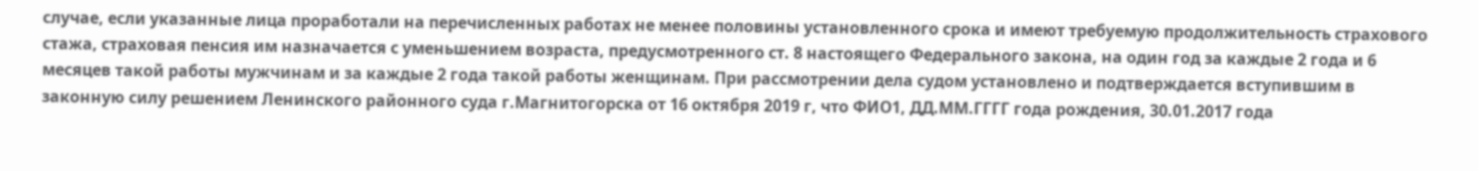случае, если указанные лица проработали на перечисленных работах не менее половины установленного срока и имеют требуемую продолжительность страхового стажа, страховая пенсия им назначается с уменьшением возраста, предусмотренного ст. 8 настоящего Федерального закона, на один год за каждые 2 года и 6 месяцев такой работы мужчинам и за каждые 2 года такой работы женщинам. При рассмотрении дела судом установлено и подтверждается вступившим в законную силу решением Ленинского районного суда г.Магнитогорска от 16 октября 2019 г, что ФИО1, ДД.ММ.ГГГГ года рождения, 30.01.2017 года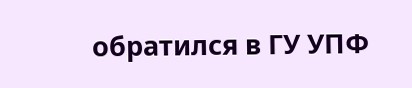обратился в ГУ УПФ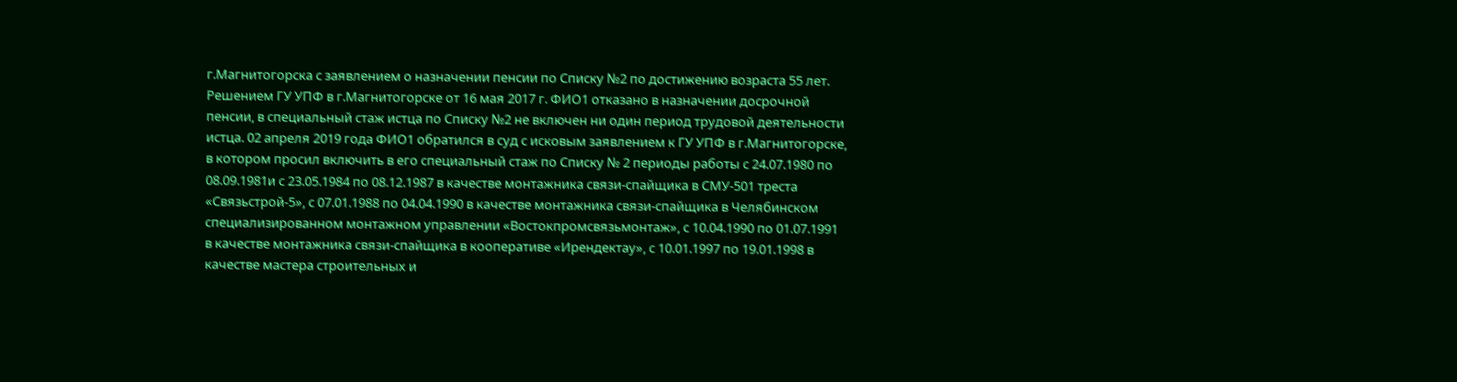г.Магнитогорска с заявлением о назначении пенсии по Списку №2 по достижению возраста 55 лет. Решением ГУ УПФ в г.Магнитогорске от 16 мая 2017 г. ФИО1 отказано в назначении досрочной пенсии, в специальный стаж истца по Списку №2 не включен ни один период трудовой деятельности истца. 02 апреля 2019 года ФИО1 обратился в суд с исковым заявлением к ГУ УПФ в г.Магнитогорске, в котором просил включить в его специальный стаж по Списку № 2 периоды работы с 24.07.1980 по 08.09.1981и с 23.05.1984 по 08.12.1987 в качестве монтажника связи-спайщика в СМУ-501 треста «Связьстрой-5», с 07.01.1988 по 04.04.1990 в качестве монтажника связи-спайщика в Челябинском специализированном монтажном управлении «Востокпромсвязьмонтаж», с 10.04.1990 по 01.07.1991 в качестве монтажника связи-спайщика в кооперативе «Ирендектау», с 10.01.1997 по 19.01.1998 в качестве мастера строительных и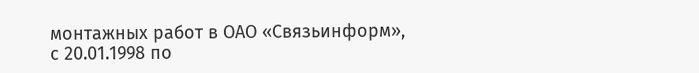монтажных работ в ОАО «Связьинформ», с 20.01.1998 по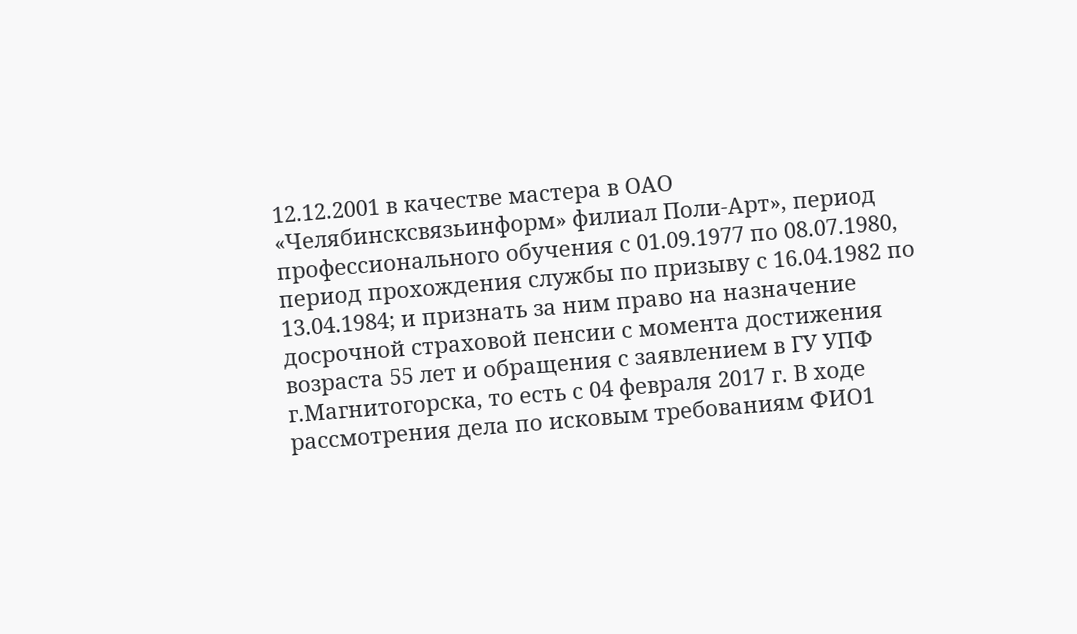12.12.2001 в качестве мастера в ОАО «Челябинсксвязьинформ» филиал Поли-Арт», период профессионального обучения с 01.09.1977 по 08.07.1980, период прохождения службы по призыву с 16.04.1982 по 13.04.1984; и признать за ним право на назначение досрочной страховой пенсии с момента достижения возраста 55 лет и обращения с заявлением в ГУ УПФ г.Магнитогорска, то есть с 04 февраля 2017 г. В ходе рассмотрения дела по исковым требованиям ФИО1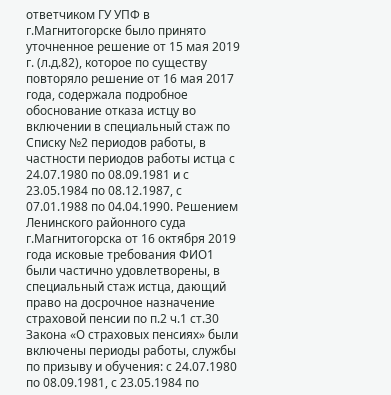ответчиком ГУ УПФ в г.Магнитогорске было принято уточненное решение от 15 мая 2019 г. (л.д.82), которое по существу повторяло решение от 16 мая 2017 года, содержала подробное обоснование отказа истцу во включении в специальный стаж по Списку №2 периодов работы, в частности периодов работы истца с 24.07.1980 по 08.09.1981 и с 23.05.1984 по 08.12.1987, с 07.01.1988 по 04.04.1990. Решением Ленинского районного суда г.Магнитогорска от 16 октября 2019 года исковые требования ФИО1 были частично удовлетворены, в специальный стаж истца, дающий право на досрочное назначение страховой пенсии по п.2 ч.1 ст.30 Закона «О страховых пенсиях» были включены периоды работы, службы по призыву и обучения: с 24.07.1980 по 08.09.1981, с 23.05.1984 по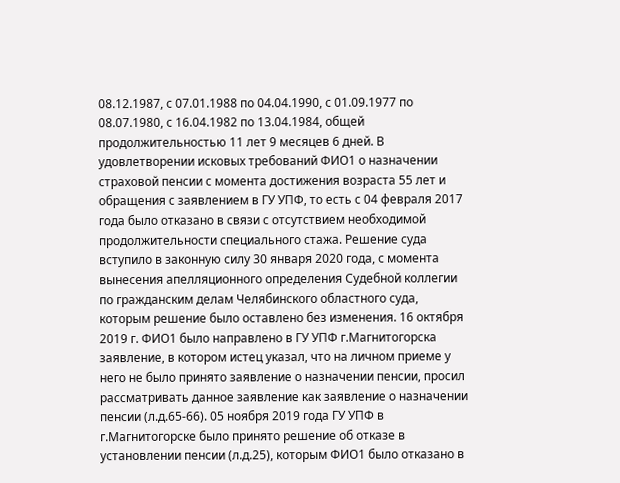08.12.1987, с 07.01.1988 по 04.04.1990, с 01.09.1977 по 08.07.1980, с 16.04.1982 по 13.04.1984, общей продолжительностью 11 лет 9 месяцев 6 дней. В удовлетворении исковых требований ФИО1 о назначении страховой пенсии с момента достижения возраста 55 лет и обращения с заявлением в ГУ УПФ, то есть с 04 февраля 2017 года было отказано в связи с отсутствием необходимой продолжительности специального стажа. Решение суда вступило в законную силу 30 января 2020 года, с момента вынесения апелляционного определения Судебной коллегии по гражданским делам Челябинского областного суда, которым решение было оставлено без изменения. 16 октября 2019 г. ФИО1 было направлено в ГУ УПФ г.Магнитогорска заявление, в котором истец указал, что на личном приеме у него не было принято заявление о назначении пенсии, просил рассматривать данное заявление как заявление о назначении пенсии (л.д.65-66). 05 ноября 2019 года ГУ УПФ в г.Магнитогорске было принято решение об отказе в установлении пенсии (л.д.25), которым ФИО1 было отказано в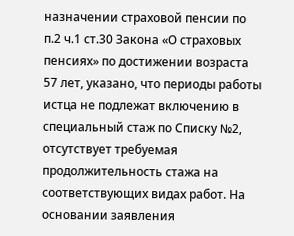назначении страховой пенсии по п.2 ч.1 ст.30 Закона «О страховых пенсиях» по достижении возраста 57 лет, указано, что периоды работы истца не подлежат включению в специальный стаж по Списку №2, отсутствует требуемая продолжительность стажа на соответствующих видах работ. На основании заявления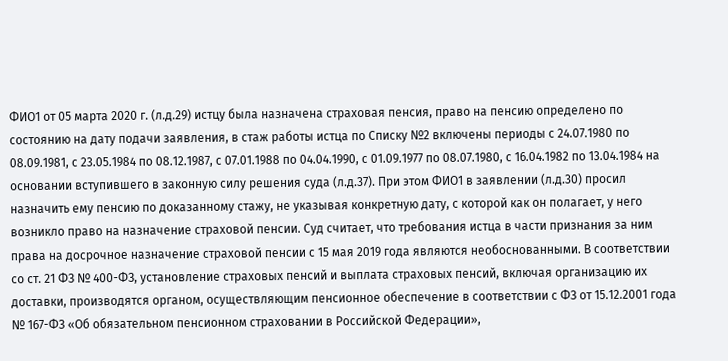ФИО1 от 05 марта 2020 г. (л.д.29) истцу была назначена страховая пенсия, право на пенсию определено по состоянию на дату подачи заявления, в стаж работы истца по Списку №2 включены периоды с 24.07.1980 по 08.09.1981, с 23.05.1984 по 08.12.1987, с 07.01.1988 по 04.04.1990, с 01.09.1977 по 08.07.1980, с 16.04.1982 по 13.04.1984 на основании вступившего в законную силу решения суда (л.д.37). При этом ФИО1 в заявлении (л.д.30) просил назначить ему пенсию по доказанному стажу, не указывая конкретную дату, с которой как он полагает, у него возникло право на назначение страховой пенсии. Суд считает, что требования истца в части признания за ним права на досрочное назначение страховой пенсии с 15 мая 2019 года являются необоснованными. В соответствии со ст. 21 ФЗ № 400-ФЗ, установление страховых пенсий и выплата страховых пенсий, включая организацию их доставки, производятся органом, осуществляющим пенсионное обеспечение в соответствии с ФЗ от 15.12.2001 года № 167-ФЗ «Об обязательном пенсионном страховании в Российской Федерации»,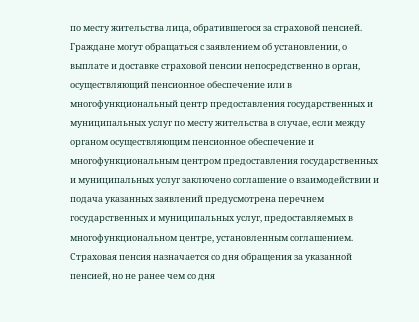по месту жительства лица, обратившегося за страховой пенсией. Граждане могут обращаться с заявлением об установлении, о выплате и доставке страховой пенсии непосредственно в орган, осуществляющий пенсионное обеспечение или в многофункциональный центр предоставления государственных и муниципальных услуг по месту жительства в случае, если между органом осуществляющим пенсионное обеспечение и многофункциональным центром предоставления государственных и муниципальных услуг заключено соглашение о взаимодействии и подача указанных заявлений предусмотрена перечнем государственных и муниципальных услуг, предоставляемых в многофункциональном центре, установленным соглашением. Страховая пенсия назначается со дня обращения за указанной пенсией, но не ранее чем со дня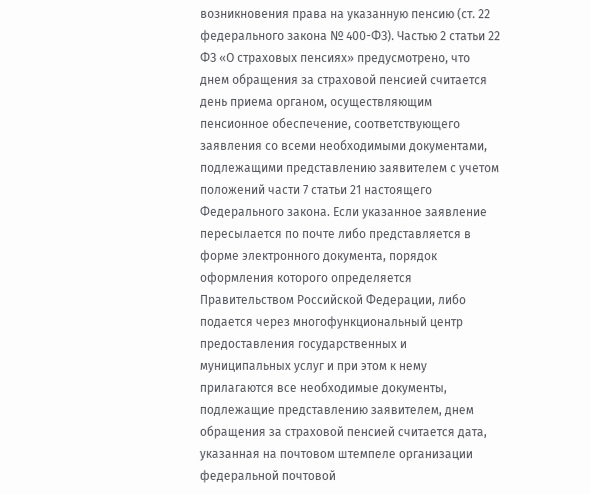возникновения права на указанную пенсию (ст. 22 федерального закона № 400-ФЗ). Частью 2 статьи 22 ФЗ «О страховых пенсиях» предусмотрено, что днем обращения за страховой пенсией считается день приема органом, осуществляющим пенсионное обеспечение, соответствующего заявления со всеми необходимыми документами, подлежащими представлению заявителем с учетом положений части 7 статьи 21 настоящего Федерального закона. Если указанное заявление пересылается по почте либо представляется в форме электронного документа, порядок оформления которого определяется Правительством Российской Федерации, либо подается через многофункциональный центр предоставления государственных и муниципальных услуг и при этом к нему прилагаются все необходимые документы, подлежащие представлению заявителем, днем обращения за страховой пенсией считается дата, указанная на почтовом штемпеле организации федеральной почтовой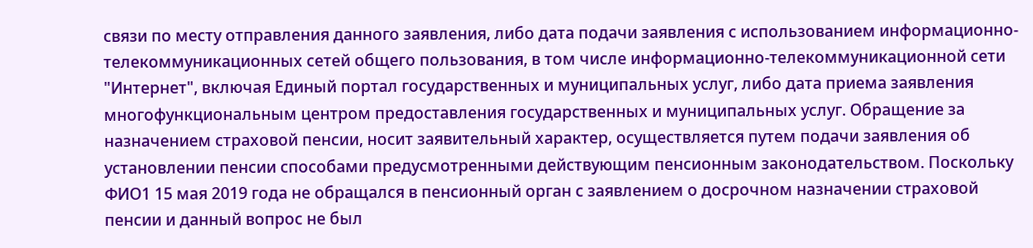связи по месту отправления данного заявления, либо дата подачи заявления с использованием информационно-телекоммуникационных сетей общего пользования, в том числе информационно-телекоммуникационной сети "Интернет", включая Единый портал государственных и муниципальных услуг, либо дата приема заявления многофункциональным центром предоставления государственных и муниципальных услуг. Обращение за назначением страховой пенсии, носит заявительный характер, осуществляется путем подачи заявления об установлении пенсии способами предусмотренными действующим пенсионным законодательством. Поскольку ФИО1 15 мая 2019 года не обращался в пенсионный орган с заявлением о досрочном назначении страховой пенсии и данный вопрос не был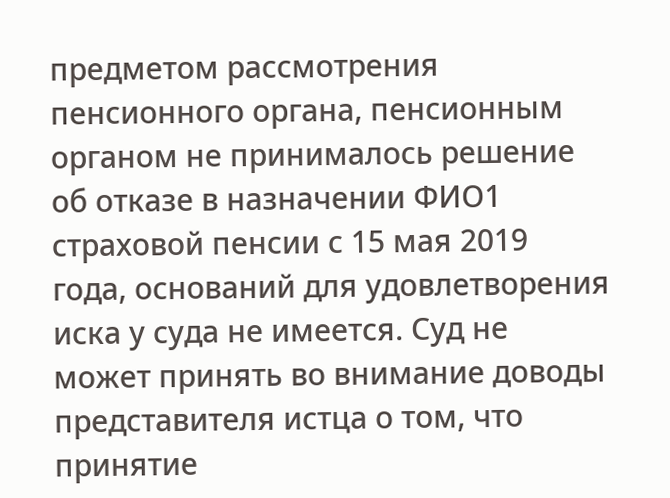предметом рассмотрения пенсионного органа, пенсионным органом не принималось решение об отказе в назначении ФИО1 страховой пенсии с 15 мая 2019 года, оснований для удовлетворения иска у суда не имеется. Суд не может принять во внимание доводы представителя истца о том, что принятие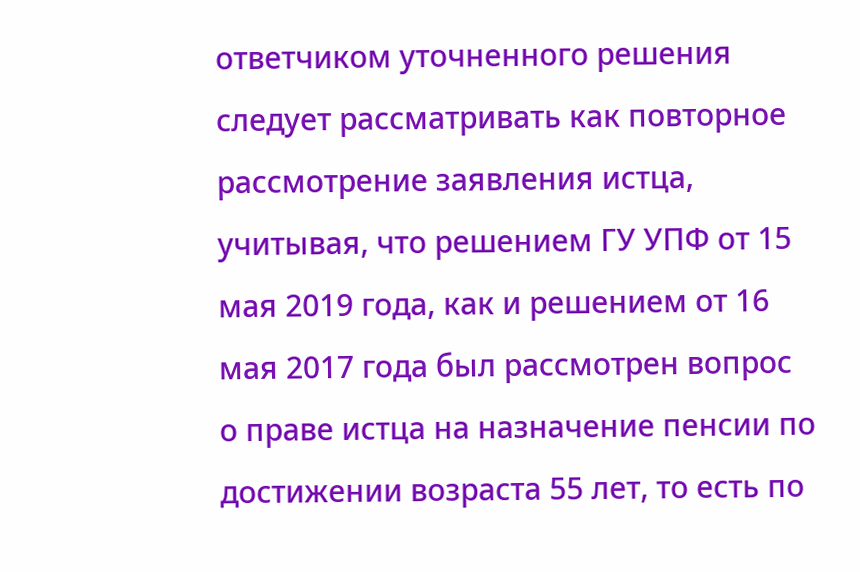ответчиком уточненного решения следует рассматривать как повторное рассмотрение заявления истца, учитывая, что решением ГУ УПФ от 15 мая 2019 года, как и решением от 16 мая 2017 года был рассмотрен вопрос о праве истца на назначение пенсии по достижении возраста 55 лет, то есть по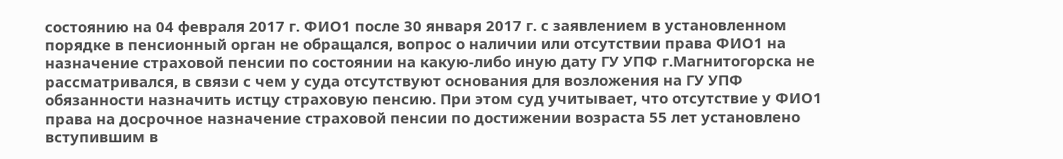состоянию на 04 февраля 2017 г. ФИО1 после 30 января 2017 г. с заявлением в установленном порядке в пенсионный орган не обращался, вопрос о наличии или отсутствии права ФИО1 на назначение страховой пенсии по состоянии на какую-либо иную дату ГУ УПФ г.Магнитогорска не рассматривался, в связи с чем у суда отсутствуют основания для возложения на ГУ УПФ обязанности назначить истцу страховую пенсию. При этом суд учитывает, что отсутствие у ФИО1 права на досрочное назначение страховой пенсии по достижении возраста 55 лет установлено вступившим в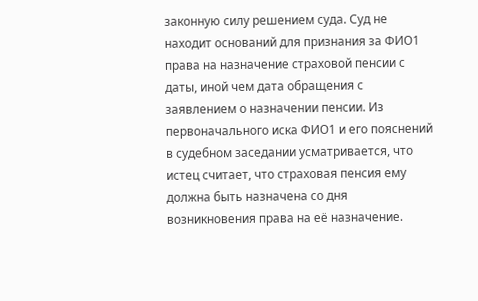законную силу решением суда. Суд не находит оснований для признания за ФИО1 права на назначение страховой пенсии с даты, иной чем дата обращения с заявлением о назначении пенсии. Из первоначального иска ФИО1 и его пояснений в судебном заседании усматривается, что истец считает, что страховая пенсия ему должна быть назначена со дня возникновения права на её назначение.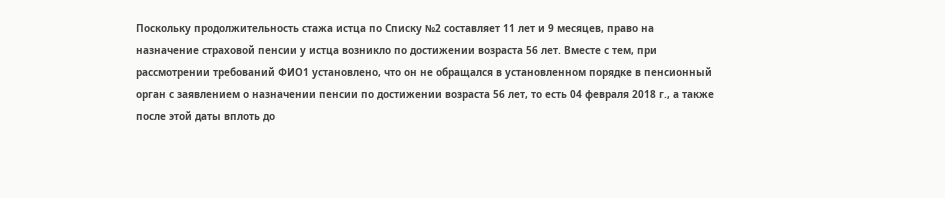Поскольку продолжительность стажа истца по Списку №2 составляет 11 лет и 9 месяцев, право на назначение страховой пенсии у истца возникло по достижении возраста 56 лет. Вместе с тем, при рассмотрении требований ФИО1 установлено, что он не обращался в установленном порядке в пенсионный орган с заявлением о назначении пенсии по достижении возраста 56 лет, то есть 04 февраля 2018 г., а также после этой даты вплоть до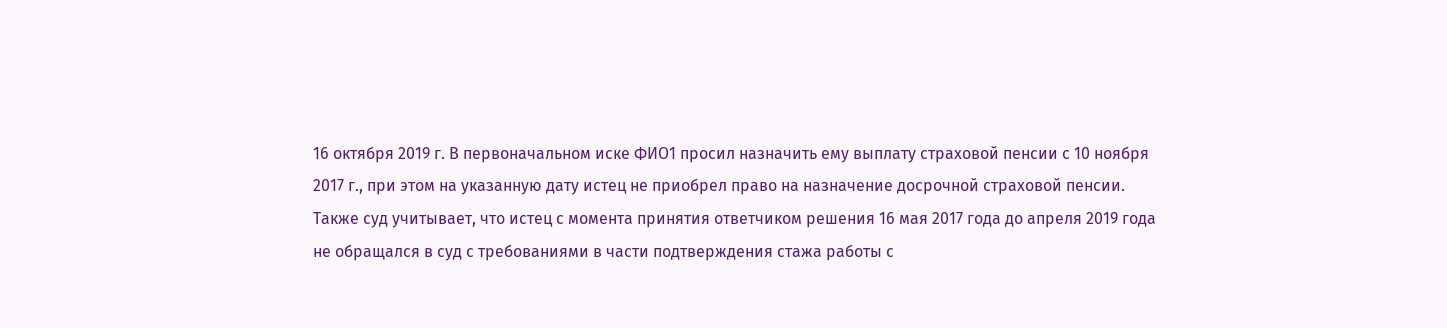16 октября 2019 г. В первоначальном иске ФИО1 просил назначить ему выплату страховой пенсии с 10 ноября 2017 г., при этом на указанную дату истец не приобрел право на назначение досрочной страховой пенсии. Также суд учитывает, что истец с момента принятия ответчиком решения 16 мая 2017 года до апреля 2019 года не обращался в суд с требованиями в части подтверждения стажа работы с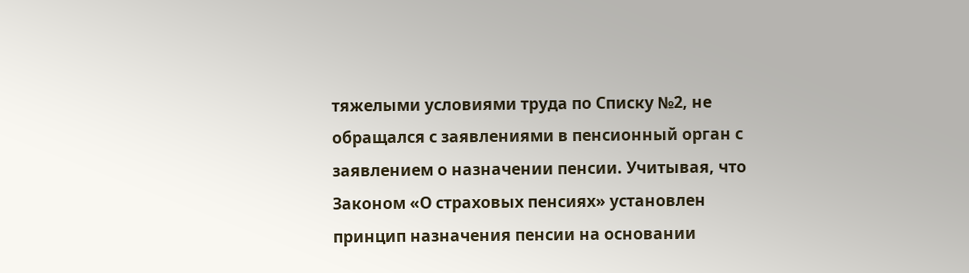тяжелыми условиями труда по Списку №2, не обращался с заявлениями в пенсионный орган с заявлением о назначении пенсии. Учитывая, что Законом «О страховых пенсиях» установлен принцип назначения пенсии на основании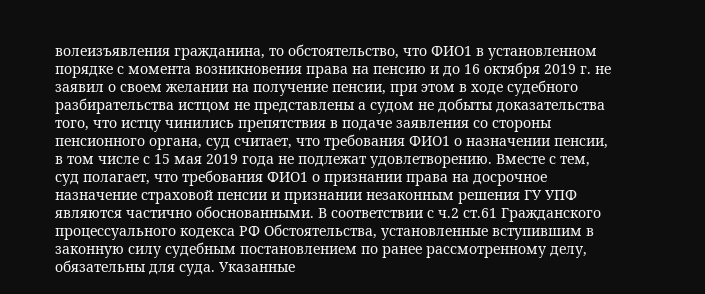волеизъявления гражданина, то обстоятельство, что ФИО1 в установленном порядке с момента возникновения права на пенсию и до 16 октября 2019 г. не заявил о своем желании на получение пенсии, при этом в ходе судебного разбирательства истцом не представлены а судом не добыты доказательства того, что истцу чинились препятствия в подаче заявления со стороны пенсионного органа, суд считает, что требования ФИО1 о назначении пенсии, в том числе с 15 мая 2019 года не подлежат удовлетворению. Вместе с тем, суд полагает, что требования ФИО1 о признании права на досрочное назначение страховой пенсии и признании незаконным решения ГУ УПФ являются частично обоснованными. В соответствии с ч.2 ст.61 Гражданского процессуального кодекса РФ Обстоятельства, установленные вступившим в законную силу судебным постановлением по ранее рассмотренному делу, обязательны для суда. Указанные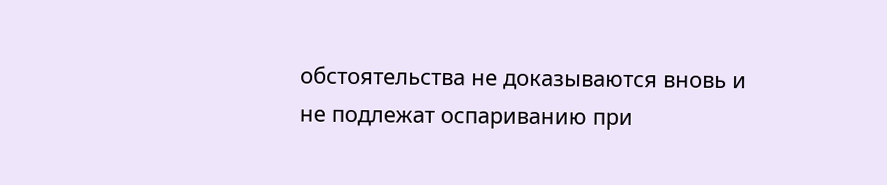обстоятельства не доказываются вновь и не подлежат оспариванию при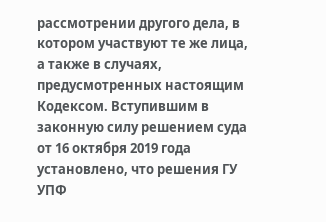рассмотрении другого дела, в котором участвуют те же лица, а также в случаях, предусмотренных настоящим Кодексом. Вступившим в законную силу решением суда от 16 октября 2019 года установлено, что решения ГУ УПФ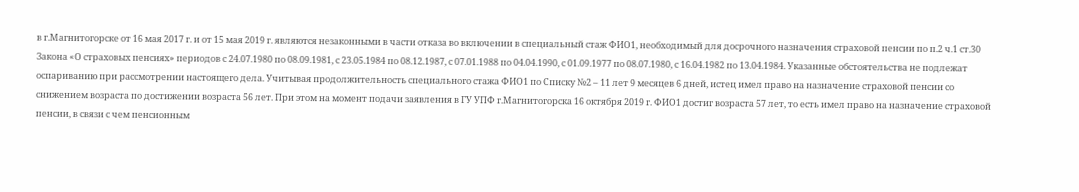в г.Магнитогорске от 16 мая 2017 г. и от 15 мая 2019 г. являются незаконными в части отказа во включении в специальный стаж ФИО1, необходимый для досрочного назначения страховой пенсии по п.2 ч.1 ст.30 Закона «О страховых пенсиях» периодов с 24.07.1980 по 08.09.1981, с 23.05.1984 по 08.12.1987, с 07.01.1988 по 04.04.1990, с 01.09.1977 по 08.07.1980, с 16.04.1982 по 13.04.1984. Указанные обстоятельства не подлежат оспариванию при рассмотрении настоящего дела. Учитывая продолжительность специального стажа ФИО1 по Списку №2 – 11 лет 9 месяцев 6 дней, истец имел право на назначение страховой пенсии со снижением возраста по достижении возраста 56 лет. При этом на момент подачи заявления в ГУ УПФ г.Магнитогорска 16 октября 2019 г. ФИО1 достиг возраста 57 лет, то есть имел право на назначение страховой пенсии, в связи с чем пенсионным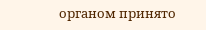органом принято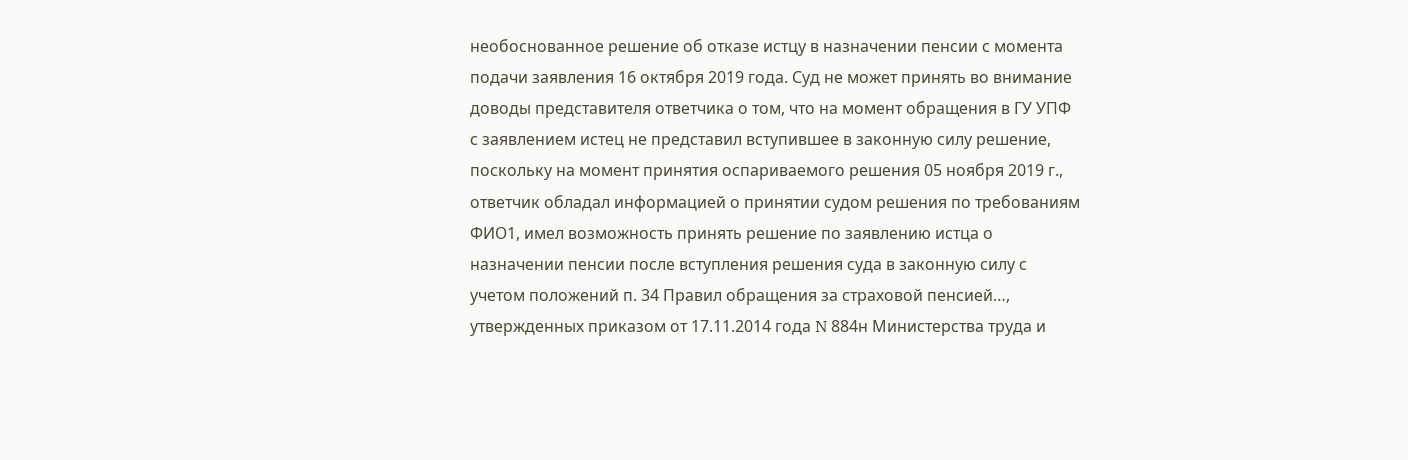необоснованное решение об отказе истцу в назначении пенсии с момента подачи заявления 16 октября 2019 года. Суд не может принять во внимание доводы представителя ответчика о том, что на момент обращения в ГУ УПФ с заявлением истец не представил вступившее в законную силу решение, поскольку на момент принятия оспариваемого решения 05 ноября 2019 г., ответчик обладал информацией о принятии судом решения по требованиям ФИО1, имел возможность принять решение по заявлению истца о назначении пенсии после вступления решения суда в законную силу с учетом положений п. 34 Правил обращения за страховой пенсией…, утвержденных приказом от 17.11.2014 года N 884н Министерства труда и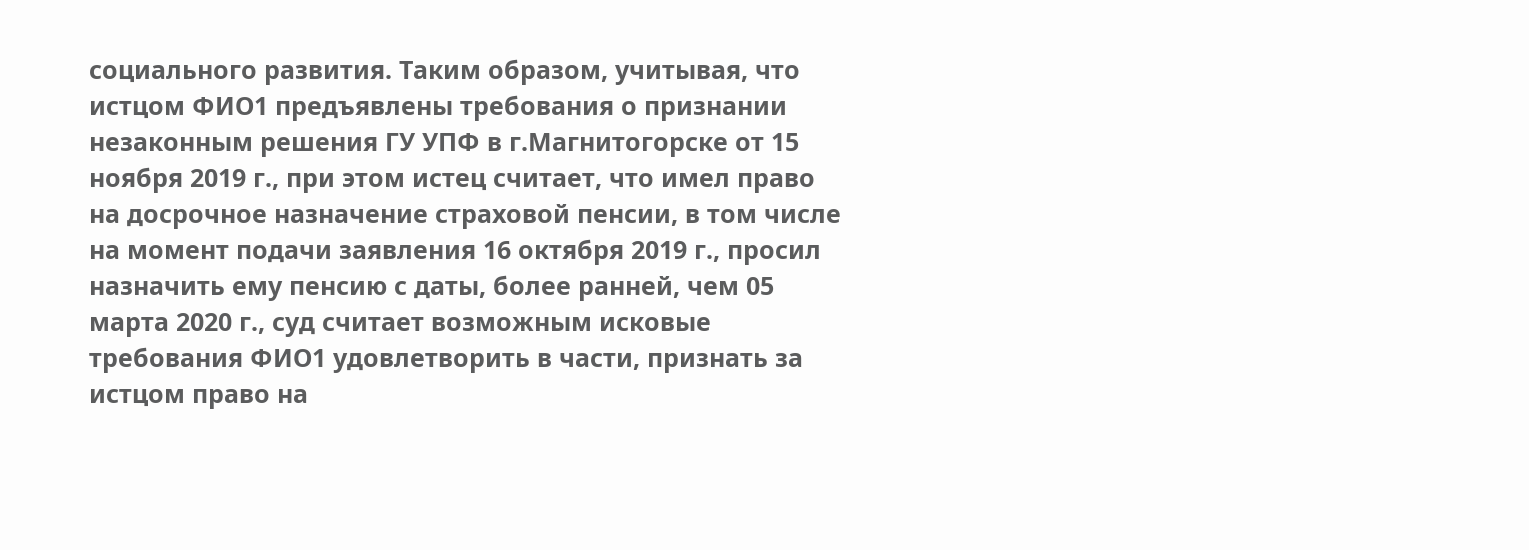социального развития. Таким образом, учитывая, что истцом ФИО1 предъявлены требования о признании незаконным решения ГУ УПФ в г.Магнитогорске от 15 ноября 2019 г., при этом истец считает, что имел право на досрочное назначение страховой пенсии, в том числе на момент подачи заявления 16 октября 2019 г., просил назначить ему пенсию с даты, более ранней, чем 05 марта 2020 г., суд считает возможным исковые требования ФИО1 удовлетворить в части, признать за истцом право на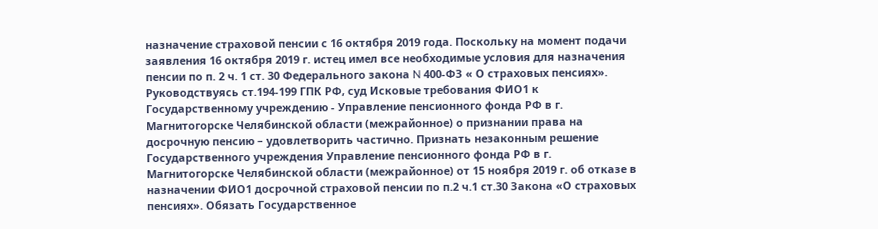назначение страховой пенсии с 16 октября 2019 года. Поскольку на момент подачи заявления 16 октября 2019 г. истец имел все необходимые условия для назначения пенсии по п. 2 ч. 1 ст. 30 Федерального закона N 400-ФЗ « О страховых пенсиях». Руководствуясь ст.194-199 ГПК РФ, суд Исковые требования ФИО1 к Государственному учреждению - Управление пенсионного фонда РФ в г. Магнитогорске Челябинской области (межрайонное) о признании права на досрочную пенсию – удовлетворить частично. Признать незаконным решение Государственного учреждения Управление пенсионного фонда РФ в г. Магнитогорске Челябинской области (межрайонное) от 15 ноября 2019 г. об отказе в назначении ФИО1 досрочной страховой пенсии по п.2 ч.1 ст.30 Закона «О страховых пенсиях». Обязать Государственное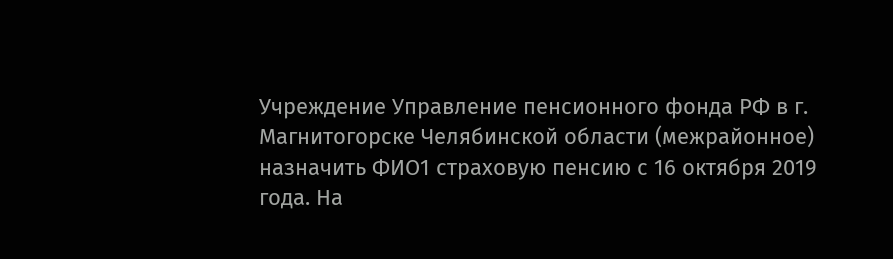Учреждение Управление пенсионного фонда РФ в г. Магнитогорске Челябинской области (межрайонное) назначить ФИО1 страховую пенсию с 16 октября 2019 года. На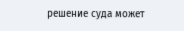решение суда может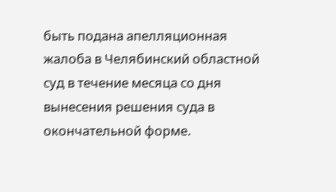быть подана апелляционная жалоба в Челябинский областной суд в течение месяца со дня вынесения решения суда в окончательной форме.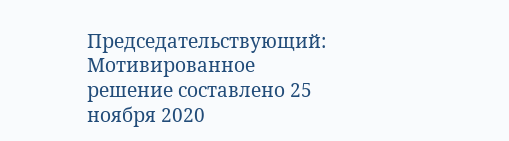Председательствующий: Мотивированное решение составлено 25 ноября 2020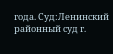года. Суд:Ленинский районный суд г.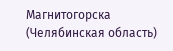Магнитогорска (Челябинская область)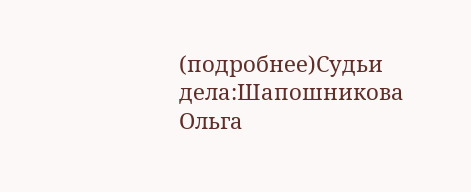(подробнее)Судьи дела:Шапошникова Ольга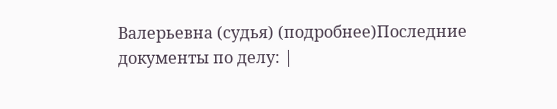Валерьевна (судья) (подробнее)Последние документы по делу: |